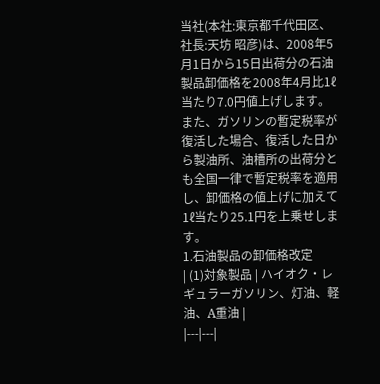当社(本社:東京都千代田区、社長:天坊 昭彦)は、2008年5月1日から15日出荷分の石油製品卸価格を2008年4月比1ℓ当たり7.0円値上げします。
また、ガソリンの暫定税率が復活した場合、復活した日から製油所、油槽所の出荷分とも全国一律で暫定税率を適用し、卸価格の値上げに加えて1ℓ当たり25.1円を上乗せします。
1.石油製品の卸価格改定
| (1)対象製品 | ハイオク・レギュラーガソリン、灯油、軽油、A重油 |
|---|---|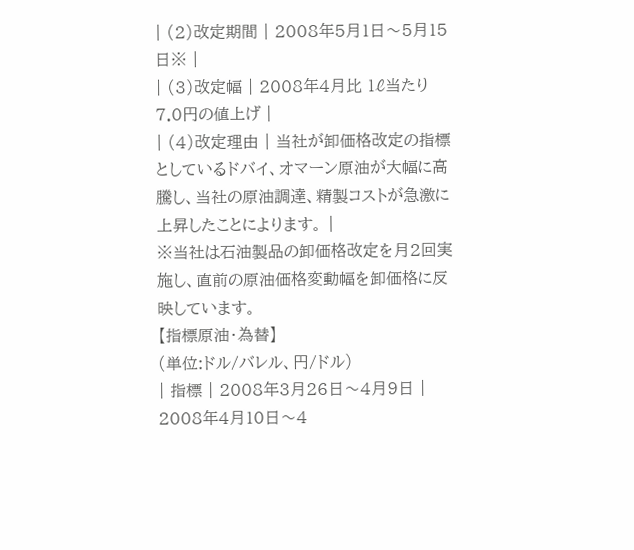| (2)改定期間 | 2008年5月1日〜5月15日※ |
| (3)改定幅 | 2008年4月比 1ℓ当たり7.0円の値上げ |
| (4)改定理由 | 当社が卸価格改定の指標としているドバイ、オマーン原油が大幅に高騰し、当社の原油調達、精製コストが急激に上昇したことによります。 |
※当社は石油製品の卸価格改定を月2回実施し、直前の原油価格変動幅を卸価格に反映しています。
【指標原油・為替】
(単位:ドル/バレル、円/ドル)
| 指標 | 2008年3月26日〜4月9日 | 2008年4月10日〜4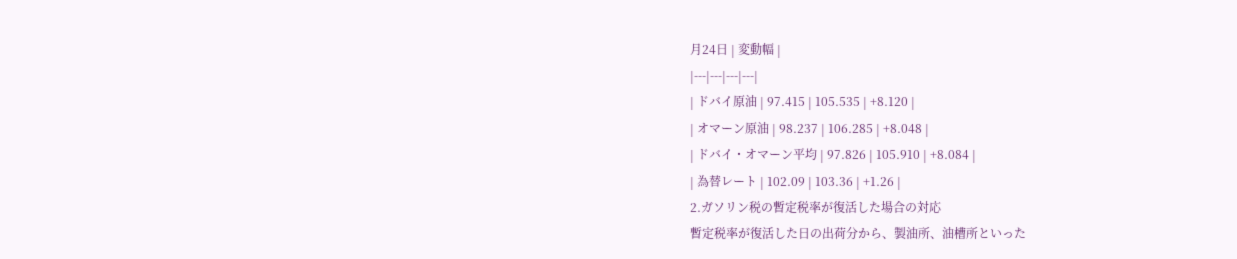月24日 | 変動幅 |
|---|---|---|---|
| ドバイ原油 | 97.415 | 105.535 | +8.120 |
| オマーン原油 | 98.237 | 106.285 | +8.048 |
| ドバイ・オマーン平均 | 97.826 | 105.910 | +8.084 |
| 為替レート | 102.09 | 103.36 | +1.26 |
2.ガソリン税の暫定税率が復活した場合の対応
暫定税率が復活した日の出荷分から、製油所、油槽所といった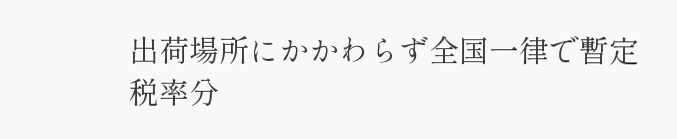出荷場所にかかわらず全国一律で暫定税率分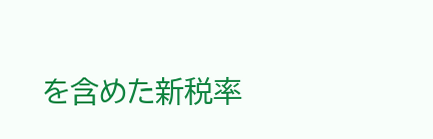を含めた新税率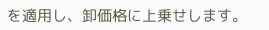を適用し、卸価格に上乗せします。